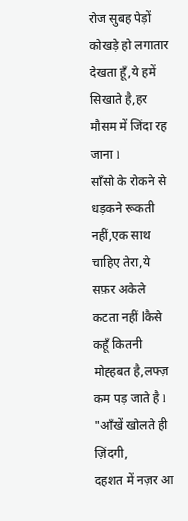रोज सुबह पेड़ों कोखड़े हो लगातार देखता हूँ,ये हमें सिखाते है,हर मौसम में जिंदा रह जाना l
साँसो के रोकने से धड़कने रूकती नहीं,एक साथ चाहिए तेरा,ये सफ़र अकेले कटता नहीं lकैसे कहूँ कितनी मोह्हबत है,लफ्ज़ कम पड़ जाते है l
"आँखें खोलते ही ज़िंदगी,
दहशत में नज़र आ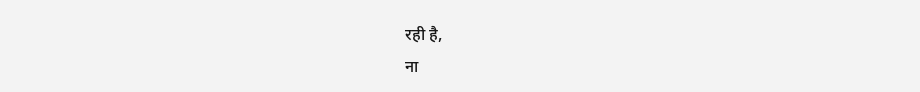रही है,
ना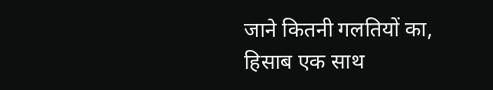जाने कितनी गलतियों का,
हिसाब एक साथ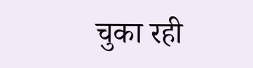चुका रही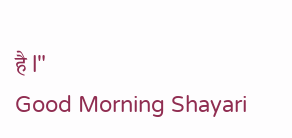है l"
Good Morning Shayari